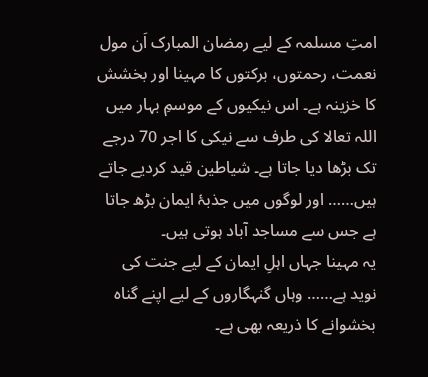امتِ مسلمہ کے لیے رمضان المبارک اَن مول نعمت، رحمتوں، برکتوں کا مہینا اور بخشش کا خزینہ ہے۔ اس نیکیوں کے موسمِ بہار میں اللہ تعالا کی طرف سے نیکی کا اجر 70 درجے تک بڑھا دیا جاتا ہے۔ شیاطین قید کردیے جاتے ہیں…… اور لوگوں میں جذبۂ ایمان بڑھ جاتا ہے جس سے مساجد آباد ہوتی ہیں۔
یہ مہینا جہاں اہلِ ایمان کے لیے جنت کی نوید ہے…… وہاں گنہگاروں کے لیے اپنے گناہ بخشوانے کا ذریعہ بھی ہے۔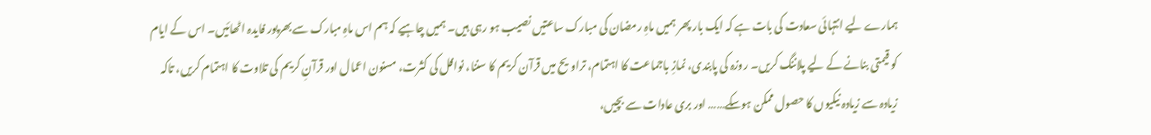ہمارے لیے انتہائی سعادت کی بات ہے کہ ایک بار پھر ہمیں ماہِ رمضان کی مبارک ساعتیں نصیب ہو رہی ہیں۔ ہمیں چاہیے کہ ہم اس ماہِ مبارک سے بھرپور فایدہ اٹھائیں۔ اس کے ایام کو قیمتی بنانے کے لیے پلاننگ کریں۔ روزہ کی پابندی، نمازِ باجماعت کا اہتمام، تراویح میں قرآن کریم کا سننا، نوافل کی کثرت، مسنون اعمال اور قرآنِ کریم کی تلاوت کا اہتمام کریں، تاکہ زیادہ سے زیادہ نیکیوں کا حصول ممکن ہوسکے…… اور بری عادات سے بچیں،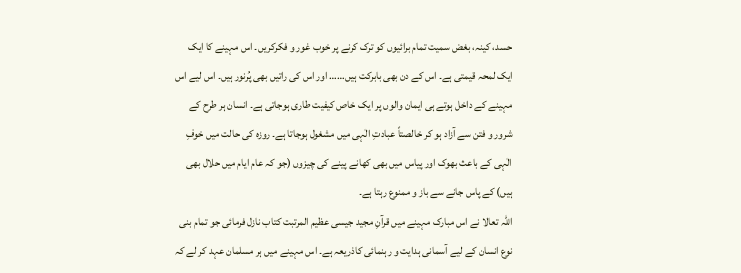حسد، کینہ، بغض سمیت تمام برائیوں کو ترک کرنے پر خوب غور و فکرکریں۔ اس مہینے کا ایک ایک لمحہ قیمتی ہے۔ اس کے دن بھی بابرکت ہیں…… اور اس کی راتیں بھی پُرنور ہیں۔ اس لیے اس مہینے کے داخل ہوتے ہی ایمان والوں پر ایک خاص کیفیت طاری ہوجاتی ہے۔ انسان ہر طرح کے شرور و فتن سے آزاد ہو کر خالصتاً عبادتِ الٰہی میں مشغول ہوجاتا ہے۔ روزہ کی حالت میں خوفِ الٰہی کے باعث بھوک اور پیاس میں بھی کھانے پینے کی چیزوں (جو کہ عام ایام میں حلال بھی ہیں) کے پاس جانے سے باز و ممنوع رہتا ہے۔
اللہ تعالا نے اس مبارک مہینے میں قرآنِ مجید جیسی عظیم المرتبت کتاب نازل فرمائی جو تمام بنی نوع انسان کے لیے آسمانی ہدایت و رہنمائی کاذریعہ ہے۔ اس مہینے میں ہر مسلمان عہد کر لے کہ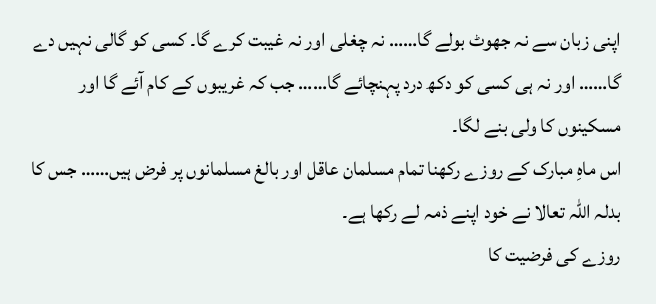اپنی زبان سے نہ جھوٹ بولے گا…… نہ چغلی اور نہ غیبت کرے گا۔ کسی کو گالی نہیں دے گا…… اور نہ ہی کسی کو دکھ درد پہنچائے گا…… جب کہ غریبوں کے کام آئے گا اور مسکینوں کا ولی بنے لگا۔
اس ماہِ مبارک کے روزے رکھنا تمام مسلمان عاقل اور بالغ مسلمانوں پر فرض ہیں…… جس کا بدلہ اللہ تعالا نے خود اپنے ذمہ لے رکھا ہے۔
روزے کی فرضیت کا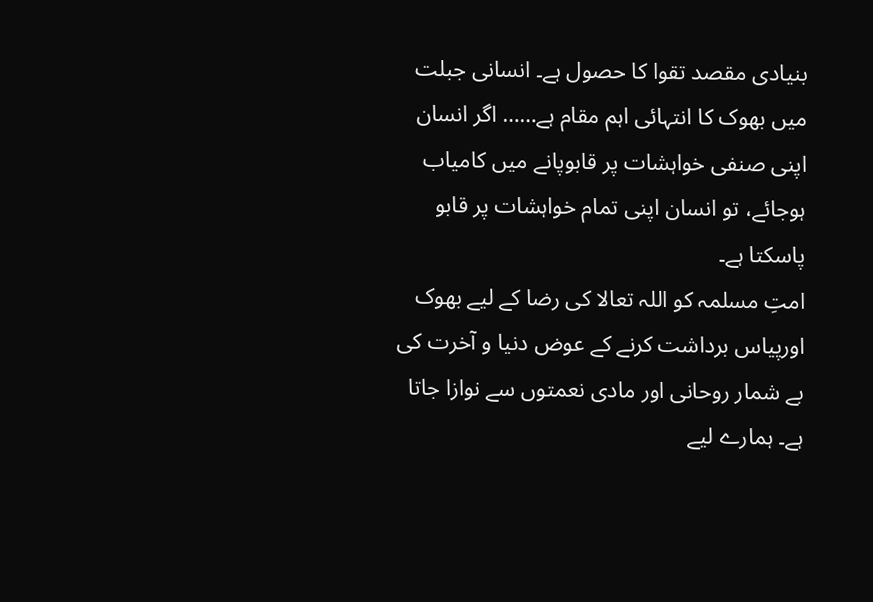بنیادی مقصد تقوا کا حصول ہے۔ انسانی جبلت میں بھوک کا انتہائی اہم مقام ہے…… اگر انسان اپنی صنفی خواہشات پر قابوپانے میں کامیاب ہوجائے، تو انسان اپنی تمام خواہشات پر قابو پاسکتا ہے۔
امتِ مسلمہ کو اللہ تعالا کی رضا کے لیے بھوک اورپیاس برداشت کرنے کے عوض دنیا و آخرت کی بے شمار روحانی اور مادی نعمتوں سے نوازا جاتا ہے۔ ہمارے لیے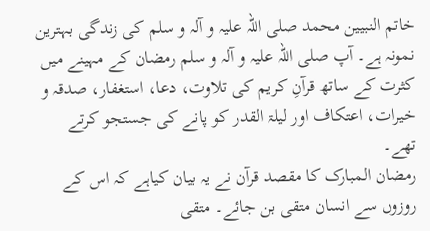خاتم النبیین محمد صلی اللہ علیہ و آلہ و سلم کی زندگی بہترین نمونہ ہے۔ آپ صلی اللہ علیہ و آلہ و سلم رمضان کے مہینے میں کثرت کے ساتھ قرآنِ کریم کی تلاوت، دعا، استغفار، صدقہ و خیرات، اعتکاف اور لیلۃ القدر کو پانے کی جستجو کرتے تھے۔
رمضان المبارک کا مقصد قرآن نے یہ بیان کیاہے کہ اس کے روزوں سے انسان متقی بن جائے۔ متقی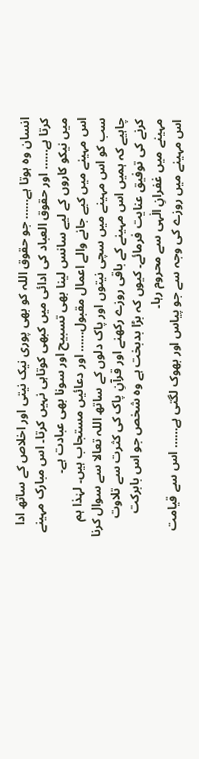انسان وہ ہوتا ہے…… جو حقوق اللہ کو بھی پوری نیک نیتی اور اخلاص کے ساتھ ادا کرتا ہے…… اور حقوق العباد کی ادائی میں کبھی کوتاہی نہیں کرتا۔ اس مبارک مہینے میں نیکو کاروں کے لیے سانس لینا بھی تسبیح اور سونا بھی عبادت ہے۔
اس مہینے میں کیے جانے والے اعمال مقبول…… اور دعائیں مستجاب ہیں۔ لہٰذا ہم سب کو اس مہینے میں سچی نیتوں اور پاک دلوں کے ساتھ اللہ تعالا سے سوال کرنا چاہیے کہ ہمیں اس مہینے کے باقی روزے رکھنے اور قرآنِ پاک کی کثرت سے تلاوت کرنے کی توفیق عنایت فرمائے۔ کیوں کہ بڑا بدبخت ہے وہ شخص جو اس بابرکت مہینے میں غفرانِ الٰہی سے محروم رہا۔
اس مہینے میں روزے کی وجہ سے جو پیاس اور بھوک لگتی ہے…… اس سے قیامت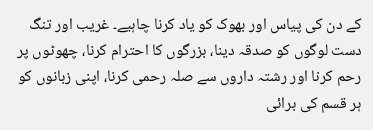کے دن کی پیاس اور بھوک کو یاد کرنا چاہیے۔ غریب اور تنگ دست لوگوں کو صدقہ دینا، بزرگوں کا احترام کرنا، چھوٹوں پر رحم کرنا اور رشتہ داروں سے صلہ رحمی کرنا، اپنی زبانوں کو ہر قسم کی برائی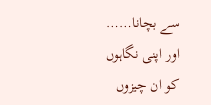سے بچانا…… اور اپنی نگاہوں کو ان چیزوں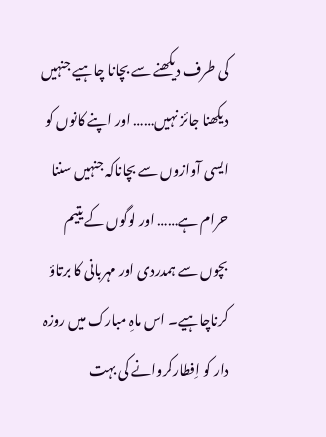کی طرف دیکھنے سے بچانا چاہیے جنہیں دیکھنا جائز نہیں…… اور اپنے کانوں کو ایسی آوازوں سے بچاناکہ جنہیں سننا حرام ہے…… اور لوگوں کے یتیم بچوں سے ہمدردی اور مہربانی کا برتاؤ کرناچاہیے۔ اس ماہِ مبارک میں روزہ دار کو اِفطارکروانے کی بہت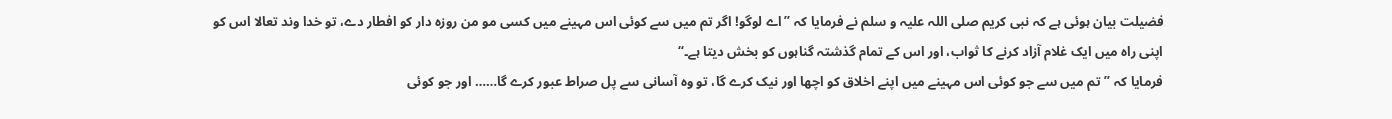فضیلت بیان ہوئی ہے کہ نبی کریم صلی اللہ علیہ و سلم نے فرمایا کہ ’’اے لوگو! اگر تم میں سے کوئی اس مہینے میں کسی مو من روزہ دار کو افطار دے، تو خدا وند تعالا اس کو اپنی راہ میں ایک غلام آزاد کرنے کا ثواب، اور اس کے تمام گذشتہ گناہوں کو بخش دیتا ہے۔‘‘
فرمایا کہ ’’تم میں سے جو کوئی اس مہینے میں اپنے اخلاق کو اچھا اور نیک کرے گا، تو وہ آسانی سے پل صراط عبور کرے گا…… اور جو کوئی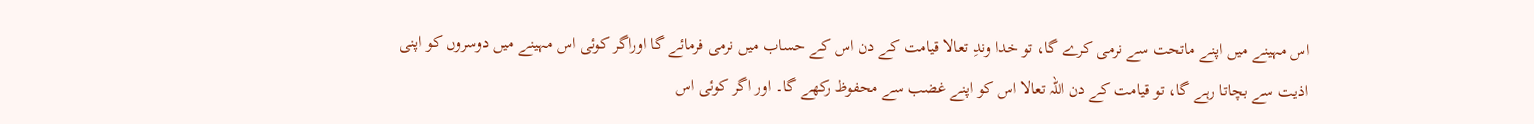اس مہینے میں اپنے ماتحت سے نرمی کرے گا، تو خدا وندِ تعالا قیامت کے دن اس کے حساب میں نرمی فرمائے گا اوراگر کوئی اس مہینے میں دوسروں کو اپنی اذیت سے بچاتا رہے گا، تو قیامت کے دن اللہ تعالا اس کو اپنے غضب سے محفوظ رکھے گا۔ اور اگر کوئی اس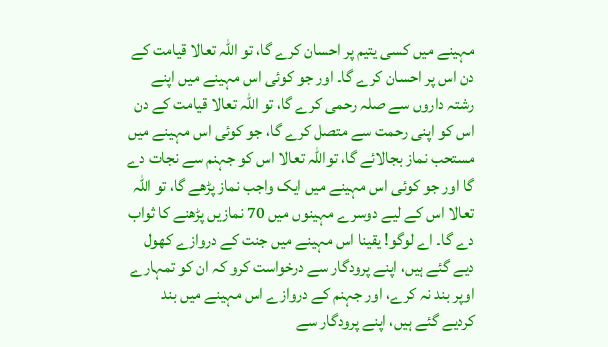مہینے میں کسی یتیم پر احسان کرے گا، تو اللہ تعالا قیامت کے دن اس پر احسان کرے گا۔ اور جو کوئی اس مہینے میں اپنے رشتہ داروں سے صلہ رحمی کرے گا، تو اللہ تعالا قیامت کے دن اس کو اپنی رحمت سے متصل کرے گا، جو کوئی اس مہینے میں مستحب نماز بجالائے گا، تواللہ تعالا اس کو جہنم سے نجات دے گا اور جو کوئی اس مہینے میں ایک واجب نماز پڑھے گا، تو اللہ تعالا اس کے لیے دوسرے مہینوں میں 70 نمازیں پڑھنے کا ثواب دے گا۔ اے لوگو! یقینا اس مہینے میں جنت کے دروازے کھول دیے گئے ہیں، اپنے پرودگار سے درخواست کرو کہ ان کو تمہارے اوپر بند نہ کرے، اور جہنم کے دروازے اس مہینے میں بند کردیے گئے ہیں، اپنے پرودگار سے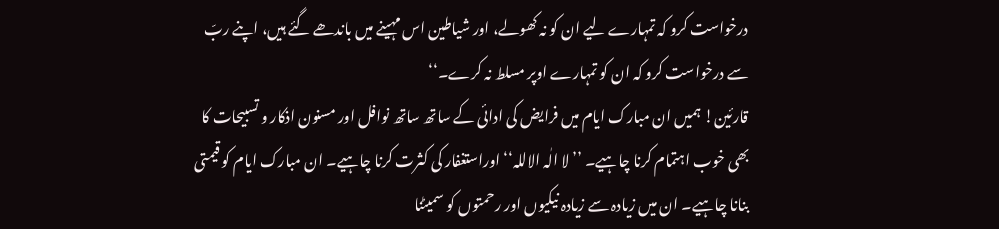درخواست کرو کہ تمہارے لیے ان کو نہ کھولے، اور شیاطین اس مہینے میں باندھے گئے ہیں، اپنے ربّ سے درخواست کرو کہ ان کو تمہارے اوپر مسلط نہ کرے۔‘‘
قارئین! ہمیں ان مبارک ایام میں فرایض کی ادائی کے ساتھ ساتھ نوافل اور مسنون اذکار و تسبیحات کا بھی خوب اہتمام کرنا چاہیے۔ ’’لا الٰہ الاللہ‘‘ اوراستغفار کی کثرت کرنا چاہیے۔ ان مبارک ایام کو قیمتی بنانا چاہیے۔ ان میں زیادہ سے زیادہ نیکیوں اور رحمتوں کو سمیٹنا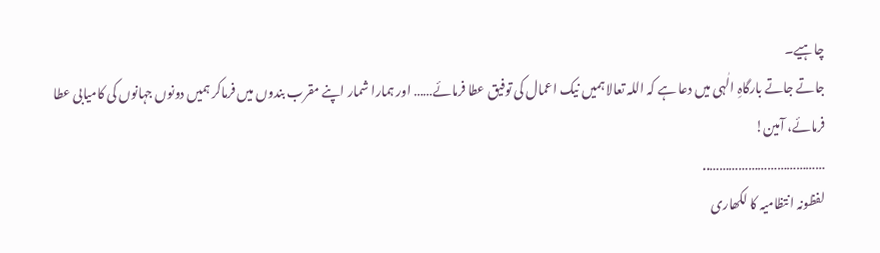چاہیے۔
جاتے جاتے بارگاہِ الٰہی میں دعا ہے کہ اللہ تعالا ہمیں نیک اعمال کی توفیق عطا فرمائے…… اور ہمارا شمار اپنے مقرب بندوں میں فرماکر ہمیں دونوں جہانوں کی کامیابی عطا فرمائے، آمین!
………………………………..
لفظونہ انتظامیہ کا لکھاری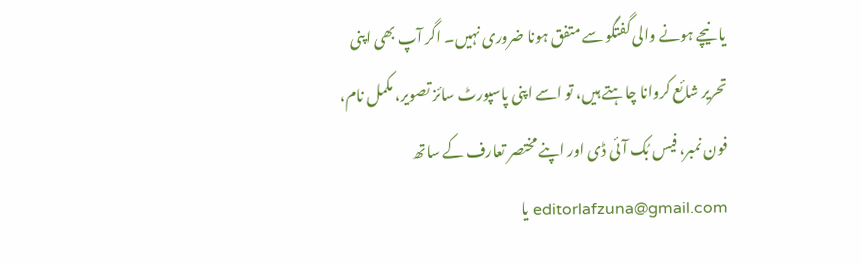یا نیچے ہونے والی گفتگو سے متفق ہونا ضروری نہیں۔ اگر آپ بھی اپنی تحریر شائع کروانا چاہتے ہیں، تو اسے اپنی پاسپورٹ سائز تصویر، مکمل نام، فون نمبر، فیس بُک آئی ڈی اور اپنے مختصر تعارف کے ساتھ editorlafzuna@gmail.com یا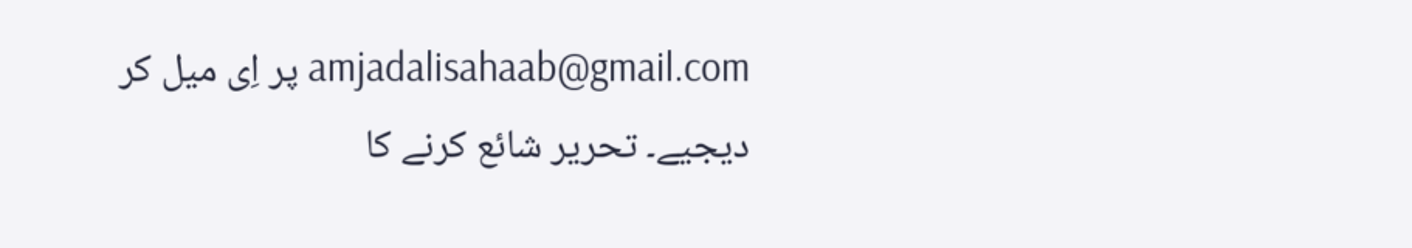amjadalisahaab@gmail.com پر اِی میل کر دیجیے۔ تحریر شائع کرنے کا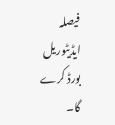فیصلہ ایڈیٹوریل بورڈ کرے گا۔